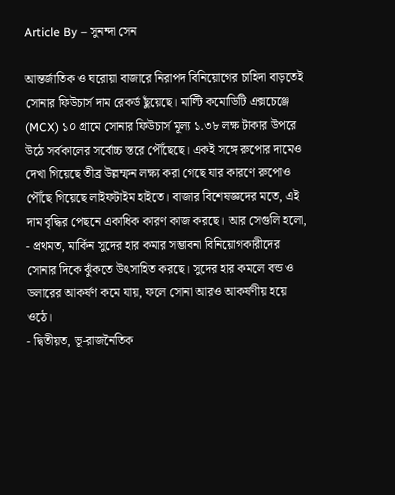Article By – সুনন্দা সেন

আন্তর্জাতিক ও ঘরোয়া বাজারে নিরাপদ বিনিয়োগের চাহিদা বাড়তেই সোনার ফিউচার্স দাম রেকর্ড ছুঁয়েছে। মাল্টি কমোডিটি এক্সচেঞ্জে (MCX) ১০ গ্রামে সোনার ফিউচার্স মূল্য ১.৩৮ লক্ষ টাকার উপরে উঠে সর্বকালের সর্বোচ্চ স্তরে পৌঁছেছে। একই সঙ্গে রুপোর দামেও দেখা গিয়েছে তীব্র উল্লম্ফন লক্ষ্য করা গেছে যার কারণে রুপোও পৌঁছে গিয়েছে লাইফটাইম হাইতে। বাজার বিশেষজ্ঞদের মতে, এই দাম বৃদ্ধির পেছনে একাধিক কারণ কাজ করছে। আর সেগুলি হলো,
- প্রথমত, মার্কিন সুদের হার কমার সম্ভাবনা বিনিয়োগকারীদের সোনার দিকে ঝুঁকতে উৎসাহিত করছে। সুদের হার কমলে বন্ড ও ডলারের আকর্ষণ কমে যায়, ফলে সোনা আরও আকর্ষণীয় হয়ে ওঠে।
- দ্বিতীয়ত, ভূ-রাজনৈতিক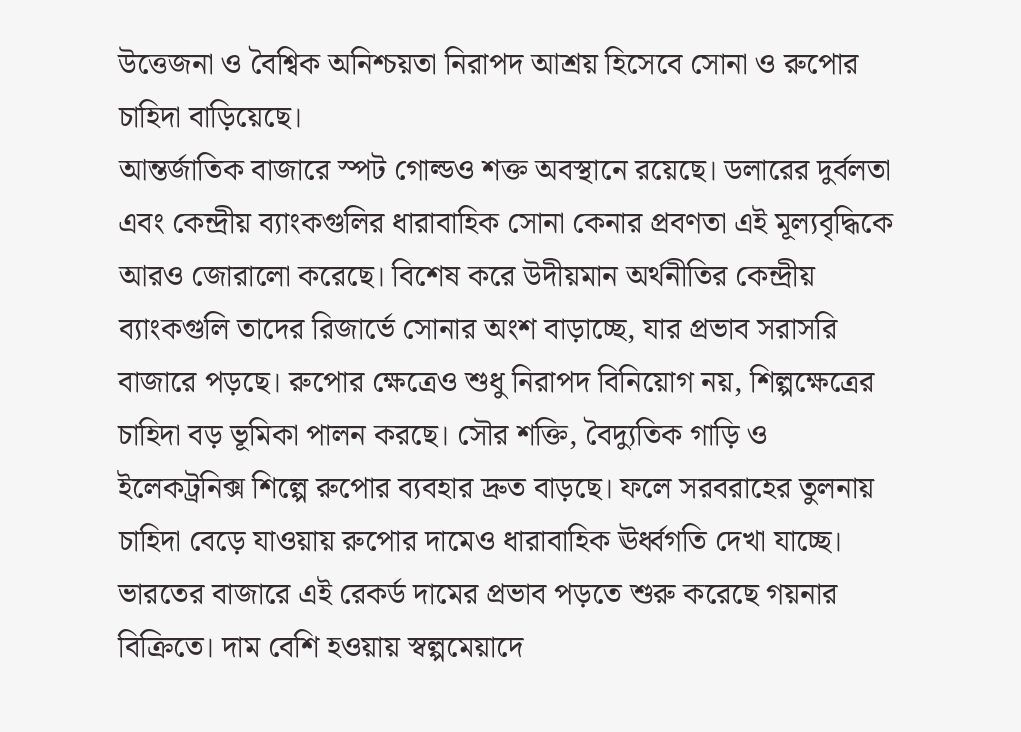উত্তেজনা ও বৈশ্বিক অনিশ্চয়তা নিরাপদ আশ্রয় হিসেবে সোনা ও রুপোর চাহিদা বাড়িয়েছে।
আন্তর্জাতিক বাজারে স্পট গোল্ডও শক্ত অবস্থানে রয়েছে। ডলারের দুর্বলতা এবং কেন্দ্রীয় ব্যাংকগুলির ধারাবাহিক সোনা কেনার প্রবণতা এই মূল্যবৃদ্ধিকে আরও জোরালো করেছে। বিশেষ করে উদীয়মান অর্থনীতির কেন্দ্রীয় ব্যাংকগুলি তাদের রিজার্ভে সোনার অংশ বাড়াচ্ছে, যার প্রভাব সরাসরি বাজারে পড়ছে। রুপোর ক্ষেত্রেও শুধু নিরাপদ বিনিয়োগ নয়, শিল্পক্ষেত্রের চাহিদা বড় ভূমিকা পালন করছে। সৌর শক্তি, বৈদ্যুতিক গাড়ি ও ইলেকট্রনিক্স শিল্পে রুপোর ব্যবহার দ্রুত বাড়ছে। ফলে সরবরাহের তুলনায় চাহিদা বেড়ে যাওয়ায় রুপোর দামেও ধারাবাহিক ঊর্ধ্বগতি দেখা যাচ্ছে।
ভারতের বাজারে এই রেকর্ড দামের প্রভাব পড়তে শুরু করেছে গয়নার বিক্রিতে। দাম বেশি হওয়ায় স্বল্পমেয়াদে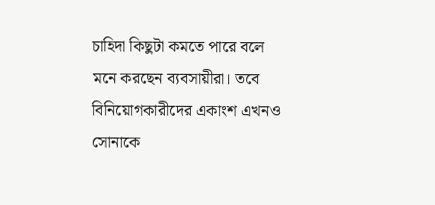চাহিদা কিছুটা কমতে পারে বলে মনে করছেন ব্যবসায়ীরা। তবে বিনিয়োগকারীদের একাংশ এখনও সোনাকে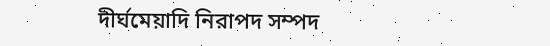দীর্ঘমেয়াদি নিরাপদ সম্পদ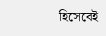হিসেবেই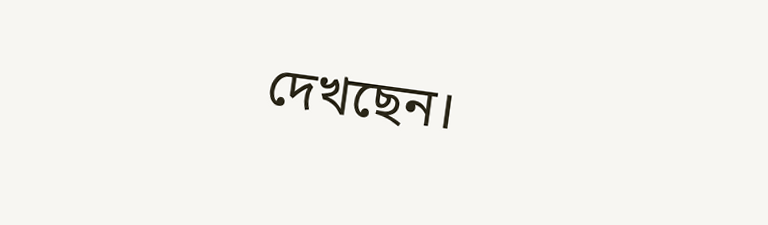দেখছেন।